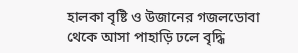হালকা বৃষ্টি ও উজানের গজলডোবা থেকে আসা পাহাড়ি ঢলে বৃদ্ধি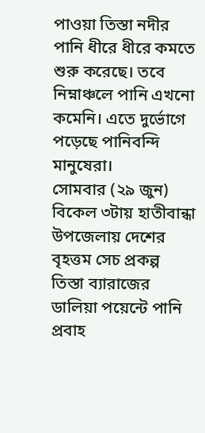পাওয়া তিস্তা নদীর পানি ধীরে ধীরে কমতে শুরু করেছে। তবে নিম্নাঞ্চলে পানি এখনো কমেনি। এতে দুর্ভোগে পড়েছে পানিবন্দি মানুষেরা।
সোমবার (২৯ জুন) বিকেল ৩টায় হাতীবান্ধা উপজেলায় দেশের বৃহত্তম সেচ প্রকল্প তিস্তা ব্যারাজের ডালিয়া পয়েন্টে পানি প্রবাহ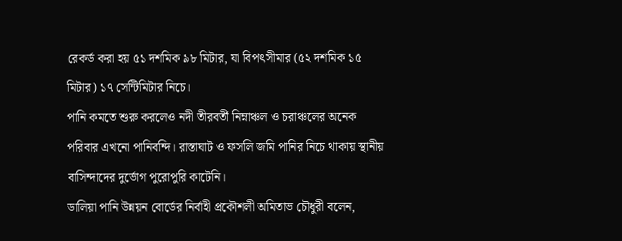রেকর্ড করা হয় ৫১ দশমিক ৯৮ মিটার, যা বিপৎসীমার (৫২ দশমিক ১৫ মিটার) ১৭ সেন্টিমিটার নিচে।
পানি কমতে শুরু করলেও নদী তীরবর্তী নিম্নাঞ্চল ও চরাঞ্চলের অনেক পরিবার এখনো পানিবন্দি। রাস্তাঘাট ও ফসলি জমি পানির নিচে থাকায় স্থানীয় বাসিন্দাদের দুর্ভোগ পুরোপুরি কাটেনি।
ডালিয়া পানি উন্নয়ন বোর্ডের নির্বাহী প্রকৌশলী অমিতাভ চৌধুরী বলেন,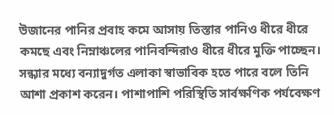উজানের পানির প্রবাহ কমে আসায় তিস্তার পানিও ধীরে ধীরে কমছে এবং নিম্নাঞ্চলের পানিবন্দিরাও ধীরে ধীরে মুক্তি পাচ্ছেন। সন্ধ্যার মধ্যে বন্যাদুর্গত এলাকা স্বাভাবিক হতে পারে বলে তিনি আশা প্রকাশ করেন। পাশাপাশি পরিস্থিতি সার্বক্ষণিক পর্যবেক্ষণ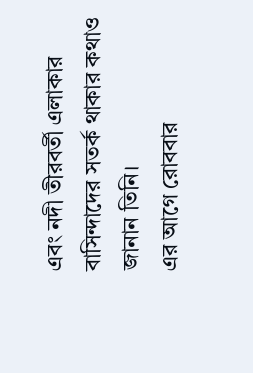এবং নদী তীরবর্তী এলাকার বাসিন্দাদের সতর্ক থাকার কথাও জানান তিনি।
এর আগে রোববার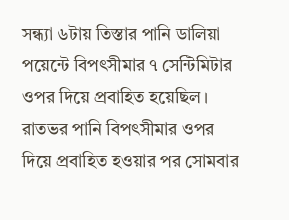সন্ধ্যা ৬টায় তিস্তার পানি ডালিয়া পয়েন্টে বিপৎসীমার ৭ সেন্টিমিটার ওপর দিয়ে প্রবাহিত হয়েছিল। রাতভর পানি বিপৎসীমার ওপর দিয়ে প্রবাহিত হওয়ার পর সোমবার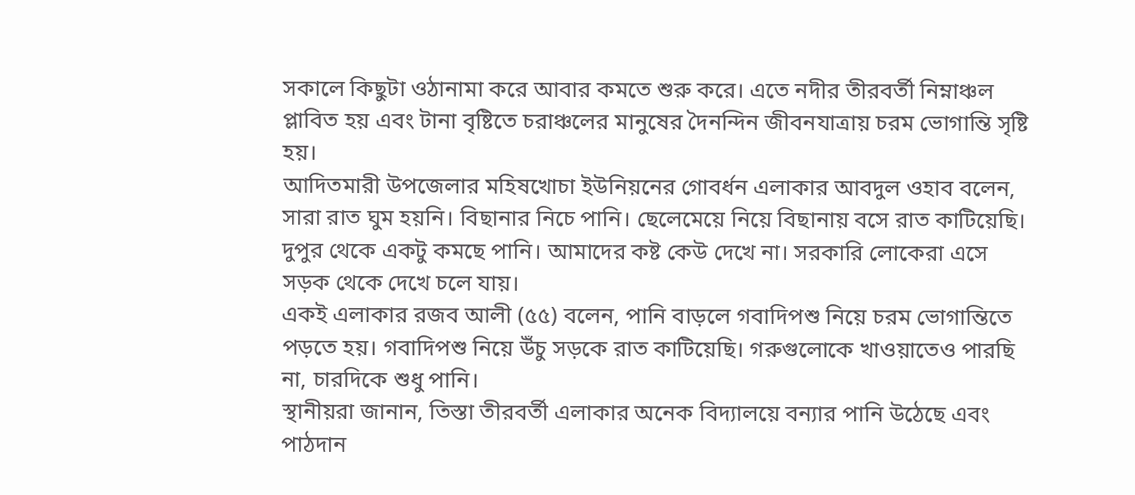সকালে কিছুটা ওঠানামা করে আবার কমতে শুরু করে। এতে নদীর তীরবর্তী নিম্নাঞ্চল প্লাবিত হয় এবং টানা বৃষ্টিতে চরাঞ্চলের মানুষের দৈনন্দিন জীবনযাত্রায় চরম ভোগান্তি সৃষ্টি হয়।
আদিতমারী উপজেলার মহিষখোচা ইউনিয়নের গোবর্ধন এলাকার আবদুল ওহাব বলেন, সারা রাত ঘুম হয়নি। বিছানার নিচে পানি। ছেলেমেয়ে নিয়ে বিছানায় বসে রাত কাটিয়েছি। দুপুর থেকে একটু কমছে পানি। আমাদের কষ্ট কেউ দেখে না। সরকারি লোকেরা এসে সড়ক থেকে দেখে চলে যায়।
একই এলাকার রজব আলী (৫৫) বলেন, পানি বাড়লে গবাদিপশু নিয়ে চরম ভোগান্তিতে পড়তে হয়। গবাদিপশু নিয়ে উঁচু সড়কে রাত কাটিয়েছি। গরুগুলোকে খাওয়াতেও পারছি না, চারদিকে শুধু পানি।
স্থানীয়রা জানান, তিস্তা তীরবর্তী এলাকার অনেক বিদ্যালয়ে বন্যার পানি উঠেছে এবং পাঠদান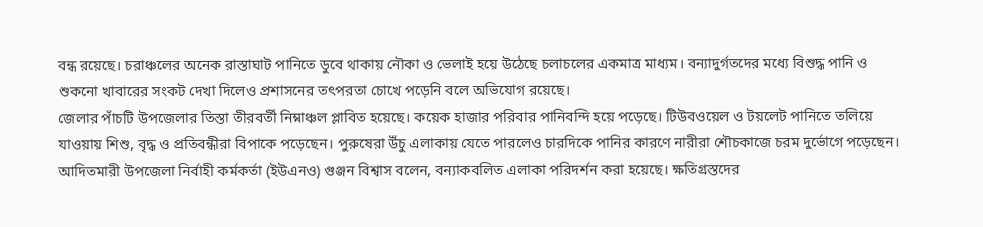বন্ধ রয়েছে। চরাঞ্চলের অনেক রাস্তাঘাট পানিতে ডুবে থাকায় নৌকা ও ভেলাই হয়ে উঠেছে চলাচলের একমাত্র মাধ্যম। বন্যাদুর্গতদের মধ্যে বিশুদ্ধ পানি ও শুকনো খাবারের সংকট দেখা দিলেও প্রশাসনের তৎপরতা চোখে পড়েনি বলে অভিযোগ রয়েছে।
জেলার পাঁচটি উপজেলার তিস্তা তীরবর্তী নিম্নাঞ্চল প্লাবিত হয়েছে। কয়েক হাজার পরিবার পানিবন্দি হয়ে পড়েছে। টিউবওয়েল ও টয়লেট পানিতে তলিয়ে যাওয়ায় শিশু, বৃদ্ধ ও প্রতিবন্ধীরা বিপাকে পড়েছেন। পুরুষেরা উঁচু এলাকায় যেতে পারলেও চারদিকে পানির কারণে নারীরা শৌচকাজে চরম দুর্ভোগে পড়েছেন।
আদিতমারী উপজেলা নির্বাহী কর্মকর্তা (ইউএনও) গুঞ্জন বিশ্বাস বলেন, বন্যাকবলিত এলাকা পরিদর্শন করা হয়েছে। ক্ষতিগ্রস্তদের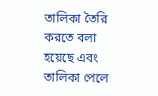তালিকা তৈরি করতে বলা হয়েছে এবং তালিকা পেলে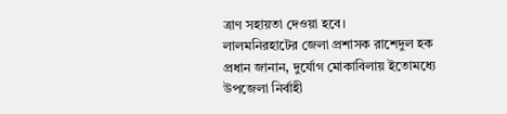ত্রাণ সহায়তা দেওয়া হবে।
লালমনিরহাটের জেলা প্রশাসক রাশেদুল হক প্রধান জানান, দুর্যোগ মোকাবিলায় ইতোমধ্যে উপজেলা নির্বাহী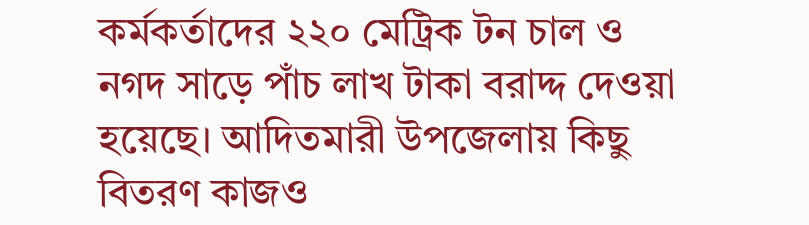কর্মকর্তাদের ২২০ মেট্রিক টন চাল ও নগদ সাড়ে পাঁচ লাখ টাকা বরাদ্দ দেওয়া হয়েছে। আদিতমারী উপজেলায় কিছু বিতরণ কাজও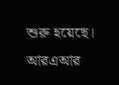শুরু হয়েছে।
আরএআর